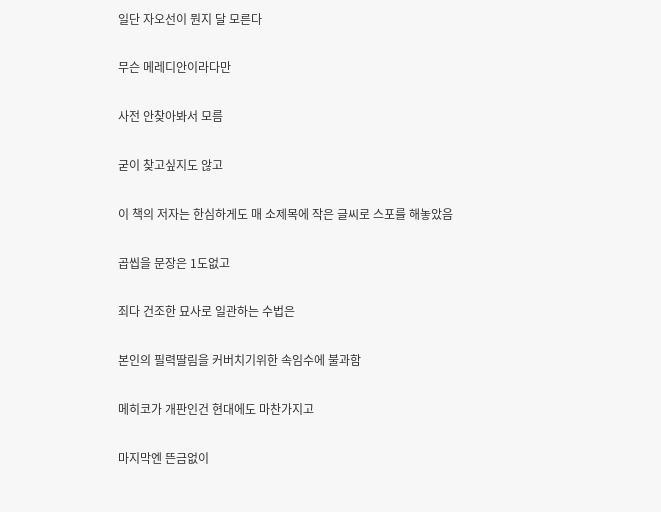일단 자오선이 뭔지 달 모른다

무슨 메레디안이라다만

사전 안찾아봐서 모름

굳이 찾고싶지도 않고

이 책의 저자는 한심하게도 매 소제목에 작은 글씨로 스포를 해놓았음

곱씹을 문장은 1도없고

죄다 건조한 묘사로 일관하는 수법은

본인의 필력딸림을 커버치기위한 속임수에 불과함

메히코가 개판인건 현대에도 마찬가지고

마지막엔 뜬금없이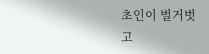초인이 벌거벗고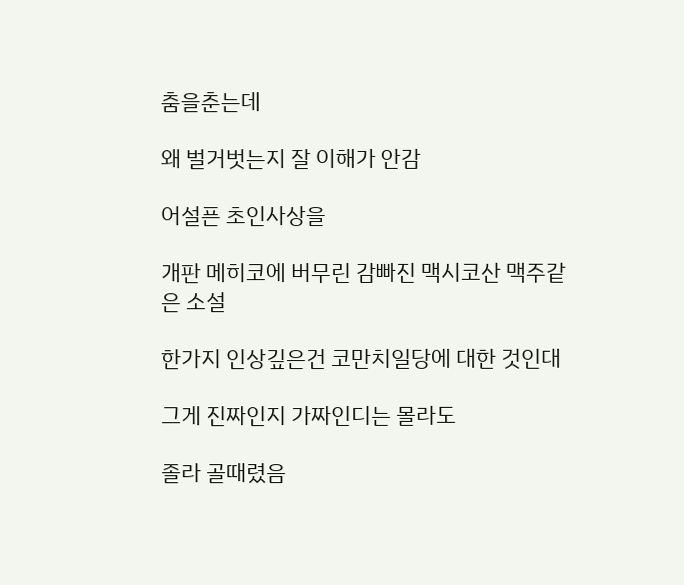춤을춘는데

왜 벌거벗는지 잘 이해가 안감

어설픈 초인사상을

개판 메히코에 버무린 감빠진 맥시코산 맥주같은 소설

한가지 인상깊은건 코만치일당에 대한 것인대

그게 진짜인지 가짜인디는 몰라도

졸라 골때렸음